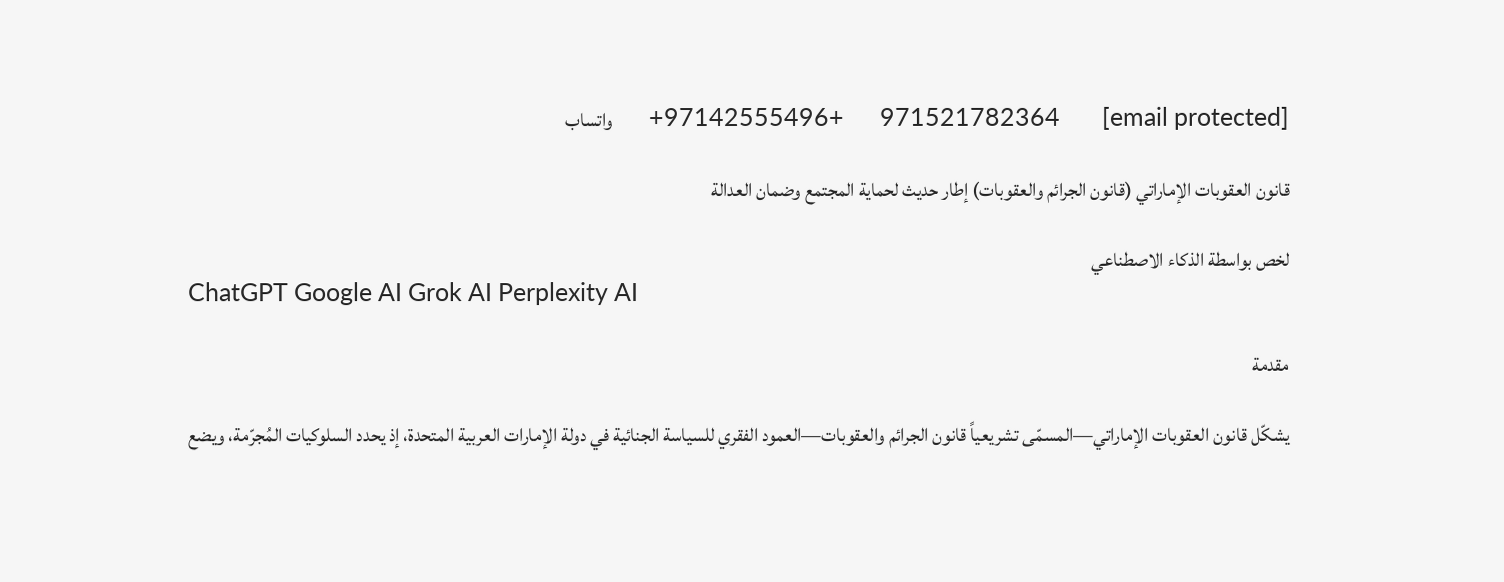[email protected]       97142555496+      971521782364+      واتساب

قانون العقوبات الإماراتي (قانون الجرائم والعقوبات) إطار حديث لحماية المجتمع وضمان العدالة

لخص بواسطة الذكاء الاصطناعي
ChatGPT Google AI Grok AI Perplexity AI

مقدمة

يشكّل قانون العقوبات الإماراتي—المسمّى تشريعياً قانون الجرائم والعقوبات—العمود الفقري للسياسة الجنائية في دولة الإمارات العربية المتحدة، إذ يحدد السلوكيات المُجرّمة، ويضع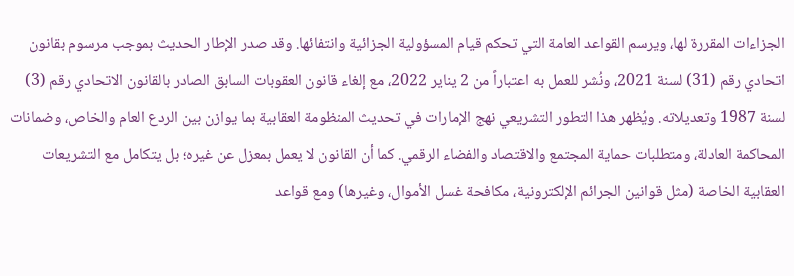الجزاءات المقررة لها، ويرسم القواعد العامة التي تحكم قيام المسؤولية الجزائية وانتفائها. وقد صدر الإطار الحديث بموجب مرسوم بقانون اتحادي رقم (31) لسنة 2021، ونُشر للعمل به اعتباراً من 2 يناير 2022، مع إلغاء قانون العقوبات السابق الصادر بالقانون الاتحادي رقم (3) لسنة 1987 وتعديلاته. ويُظهر هذا التطور التشريعي نهج الإمارات في تحديث المنظومة العقابية بما يوازن بين الردع العام والخاص، وضمانات المحاكمة العادلة، ومتطلبات حماية المجتمع والاقتصاد والفضاء الرقمي. كما أن القانون لا يعمل بمعزل عن غيره؛ بل يتكامل مع التشريعات العقابية الخاصة (مثل قوانين الجرائم الإلكترونية، مكافحة غسل الأموال، وغيرها) ومع قواعد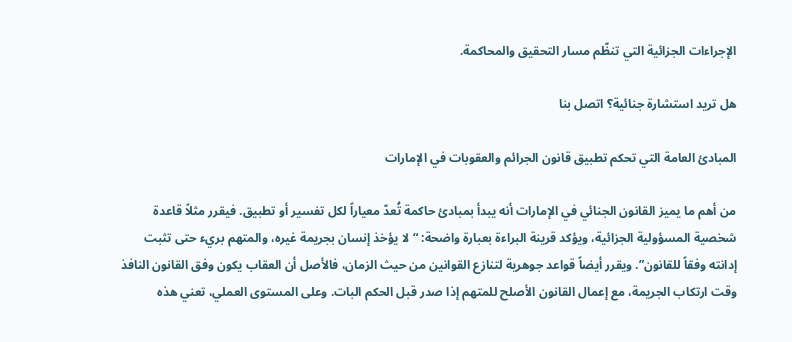الإجراءات الجزائية التي تنظّم مسار التحقيق والمحاكمة.

هل تريد استشارة جنائية؟ اتصل بنا

المبادئ العامة التي تحكم تطبيق قانون الجرائم والعقوبات في الإمارات

من أهم ما يميز القانون الجنائي في الإمارات أنه يبدأ بمبادئ حاكمة تُعدّ معياراً لكل تفسير أو تطبيق. فيقرر مثلاً قاعدة شخصية المسؤولية الجزائية، ويؤكد قرينة البراءة بعبارة واضحة: “لا يؤخذ إنسان بجريمة غيره، والمتهم بريء حتى تثبت إدانته وفقاً للقانون”. ويقرر أيضاً قواعد جوهرية لتنازع القوانين من حيث الزمان، فالأصل أن العقاب يكون وفق القانون النافذ وقت ارتكاب الجريمة، مع إعمال القانون الأصلح للمتهم إذا صدر قبل الحكم البات. وعلى المستوى العملي، تعني هذه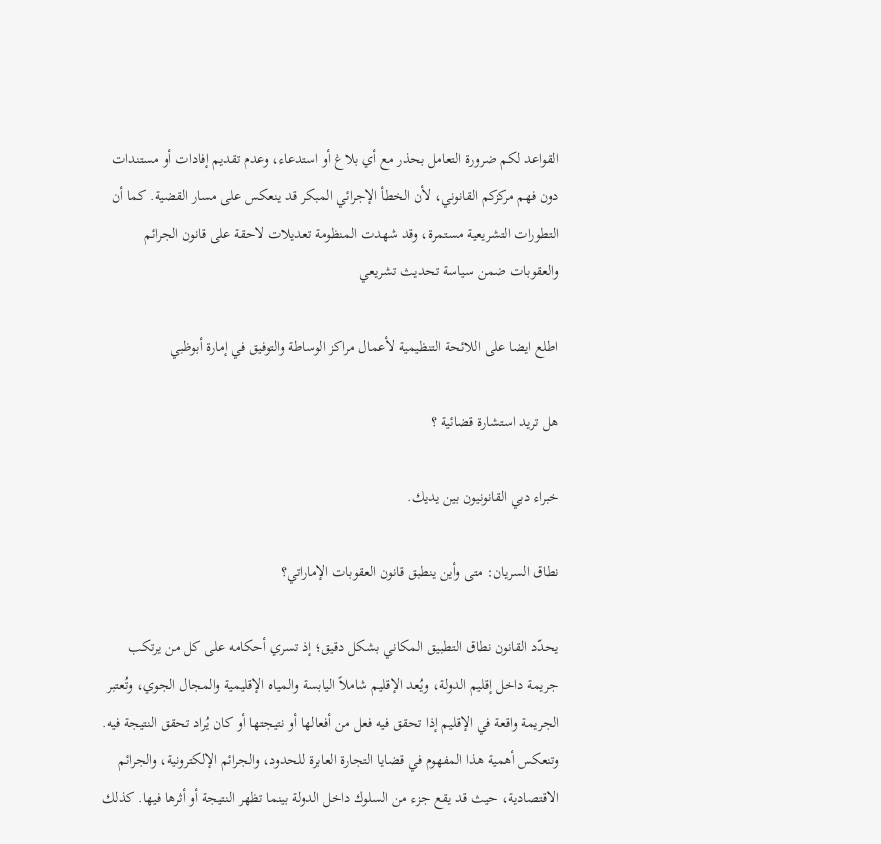القواعد لكم ضرورة التعامل بحذر مع أي بلاغ أو استدعاء، وعدم تقديم إفادات أو مستندات دون فهم مركزكم القانوني، لأن الخطأ الإجرائي المبكر قد ينعكس على مسار القضية. كما أن التطورات التشريعية مستمرة، وقد شهدت المنظومة تعديلات لاحقة على قانون الجرائم والعقوبات ضمن سياسة تحديث تشريعي

اطلع ايضا على اللائحة التنظيمية لأعمال مراكز الوساطة والتوفيق في إمارة أبوظبي

هل تريد استشارة قضائية ؟

خبراء دبي القانونيون بين يديك.

نطاق السريان: متى وأين ينطبق قانون العقوبات الإماراتي؟

يحدّد القانون نطاق التطبيق المكاني بشكل دقيق؛ إذ تسري أحكامه على كل من يرتكب جريمة داخل إقليم الدولة، ويُعد الإقليم شاملاً اليابسة والمياه الإقليمية والمجال الجوي، وتُعتبر الجريمة واقعة في الإقليم إذا تحقق فيه فعل من أفعالها أو نتيجتها أو كان يُراد تحقق النتيجة فيه. وتنعكس أهمية هذا المفهوم في قضايا التجارة العابرة للحدود، والجرائم الإلكترونية، والجرائم الاقتصادية، حيث قد يقع جزء من السلوك داخل الدولة بينما تظهر النتيجة أو أثرها فيها. كذلك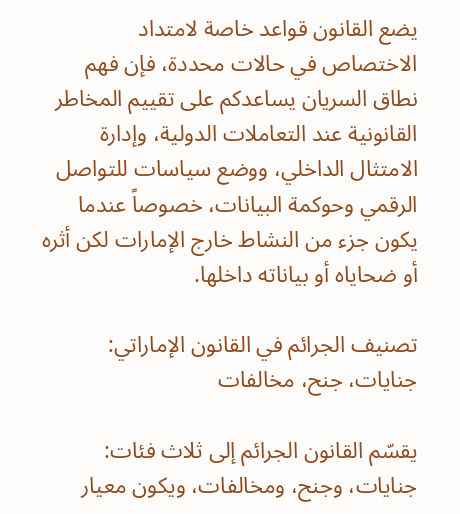يضع القانون قواعد خاصة لامتداد الاختصاص في حالات محددة، فإن فهم نطاق السريان يساعدكم على تقييم المخاطر القانونية عند التعاملات الدولية، وإدارة الامتثال الداخلي، ووضع سياسات للتواصل الرقمي وحوكمة البيانات، خصوصاً عندما يكون جزء من النشاط خارج الإمارات لكن أثره أو ضحاياه أو بياناته داخلها.

تصنيف الجرائم في القانون الإماراتي: جنايات، جنح، مخالفات

يقسّم القانون الجرائم إلى ثلاث فئات: جنايات، وجنح، ومخالفات، ويكون معيار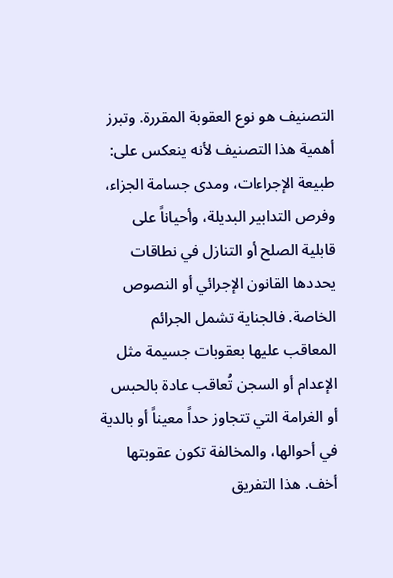التصنيف هو نوع العقوبة المقررة. وتبرز أهمية هذا التصنيف لأنه ينعكس على: طبيعة الإجراءات، ومدى جسامة الجزاء، وفرص التدابير البديلة، وأحياناً على قابلية الصلح أو التنازل في نطاقات يحددها القانون الإجرائي أو النصوص الخاصة. فالجناية تشمل الجرائم المعاقب عليها بعقوبات جسيمة مثل الإعدام أو السجن تُعاقب عادة بالحبس أو الغرامة التي تتجاوز حداً معيناً أو بالدية في أحوالها، والمخالفة تكون عقوبتها أخف. هذا التفريق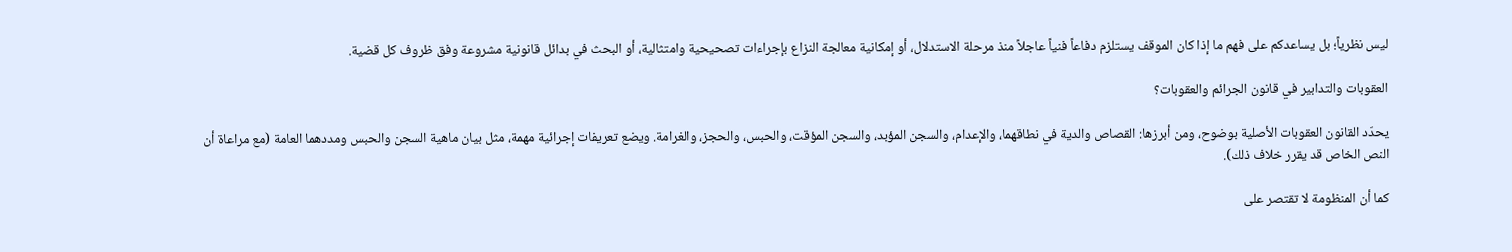ليس نظرياً؛ بل يساعدكم على فهم ما إذا كان الموقف يستلزم دفاعاً فنياً عاجلاً منذ مرحلة الاستدلال، أو إمكانية معالجة النزاع بإجراءات تصحيحية وامتثالية، أو البحث في بدائل قانونية مشروعة وفق ظروف كل قضية.

العقوبات والتدابير في قانون الجرائم والعقوبات؟

يحدّد القانون العقوبات الأصلية بوضوح، ومن أبرزها: القصاص والدية في نطاقهما، والإعدام، والسجن المؤبد، والسجن المؤقت، والحبس، والحجز، والغرامة. ويضع تعريفات إجرائية مهمة، مثل بيان ماهية السجن والحبس ومددهما العامة (مع مراعاة أن النص الخاص قد يقرر خلاف ذلك).

كما أن المنظومة لا تقتصر على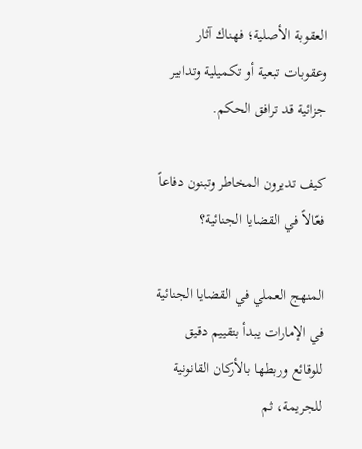العقوبة الأصلية؛ فهناك آثار وعقوبات تبعية أو تكميلية وتدابير جزائية قد ترافق الحكم.

كيف تديرون المخاطر وتبنون دفاعاً فعّالاً في القضايا الجنائية؟

المنهج العملي في القضايا الجنائية في الإمارات يبدأ بتقييم دقيق للوقائع وربطها بالأركان القانونية للجريمة، ثم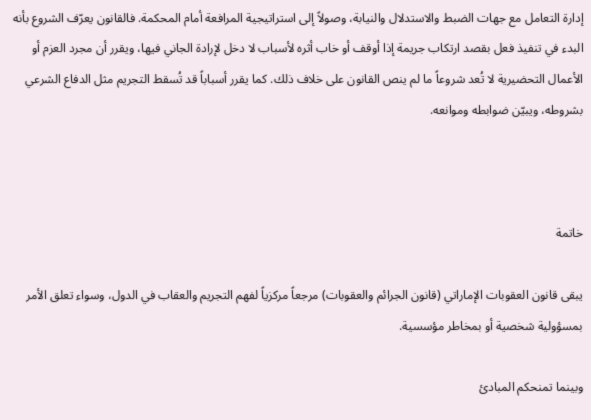إدارة التعامل مع جهات الضبط والاستدلال والنيابة، وصولاً إلى استراتيجية المرافعة أمام المحكمة. فالقانون يعرّف الشروع بأنه البدء في تنفيذ فعل بقصد ارتكاب جريمة إذا أوقف أو خاب أثره لأسباب لا دخل لإرادة الجاني فيها، ويقرر أن مجرد العزم أو الأعمال التحضيرية لا تُعد شروعاً ما لم ينص القانون على خلاف ذلك. كما يقرر أسباباً قد تُسقط التجريم مثل الدفاع الشرعي بشروطه، ويبيّن ضوابطه وموانعه.



خاتمة

يبقى قانون العقوبات الإماراتي (قانون الجرائم والعقوبات) مرجعاً مركزياً لفهم التجريم والعقاب في الدول، وسواء تعلق الأمر بمسؤولية شخصية أو بمخاطر مؤسسية.

وبينما تمنحكم المبادئ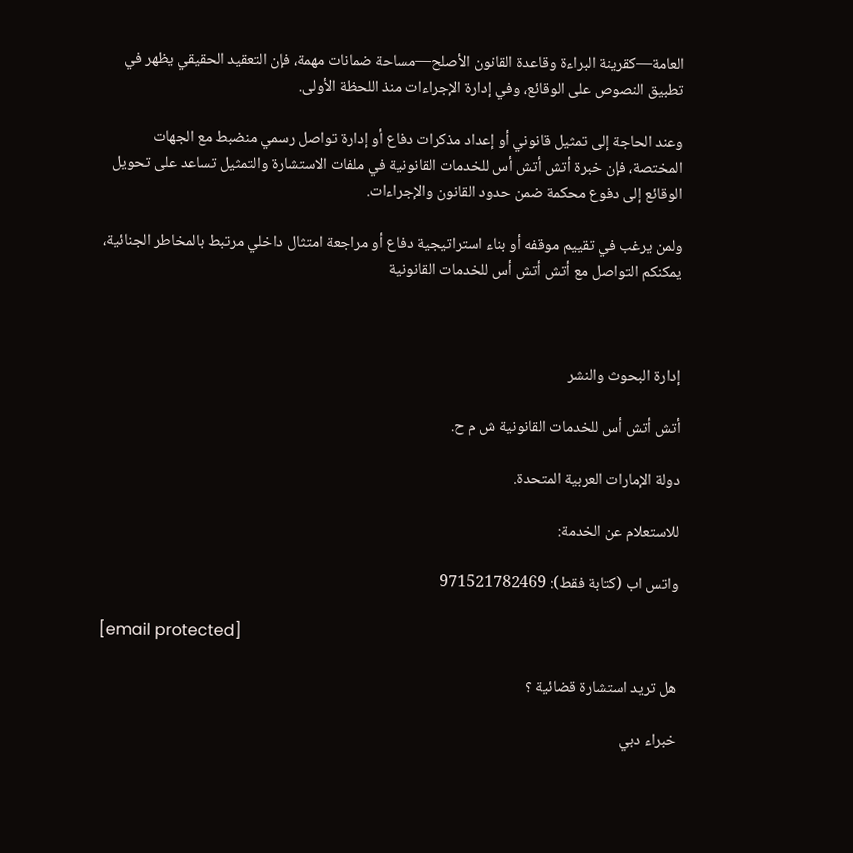العامة—كقرينة البراءة وقاعدة القانون الأصلح—مساحة ضمانات مهمة، فإن التعقيد الحقيقي يظهر في تطبيق النصوص على الوقائع، وفي إدارة الإجراءات منذ اللحظة الأولى.

وعند الحاجة إلى تمثيل قانوني أو إعداد مذكرات دفاع أو إدارة تواصل رسمي منضبط مع الجهات المختصة، فإن خبرة أتش أتش أس للخدمات القانونية في ملفات الاستشارة والتمثيل تساعد على تحويل الوقائع إلى دفوع محكمة ضمن حدود القانون والإجراءات.

ولمن يرغب في تقييم موقفه أو بناء استراتيجية دفاع أو مراجعة امتثال داخلي مرتبط بالمخاطر الجنائية، يمكنكم التواصل مع أتش أتش أس للخدمات القانونية



إدارة البحوث والنشر

أتش أتش أس للخدمات القانونية ش م ح.

دولة الإمارات العربية المتحدة.

للاستعلام عن الخدمة:

واتس اب (كتابة فقط): 971521782469

[email protected]

هل تريد استشارة قضائية ؟

خبراء دبي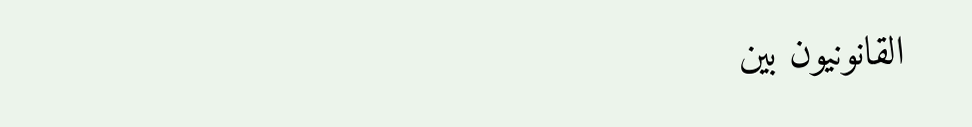القانونيون بين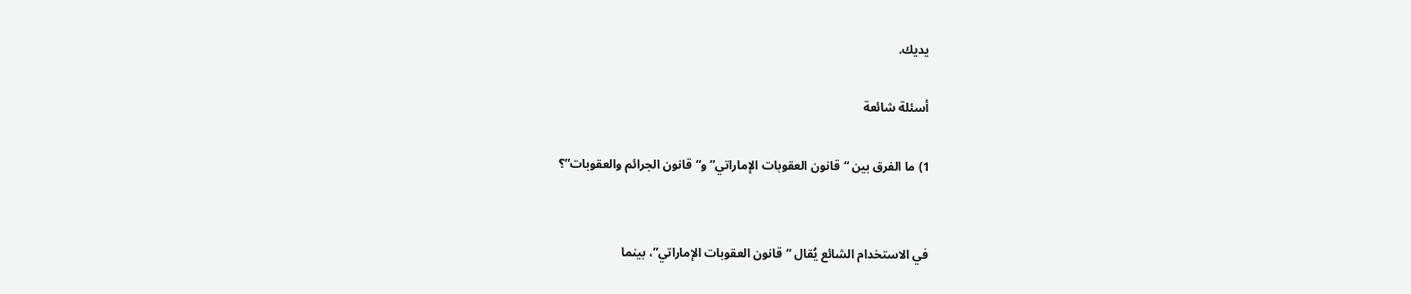يديك.

أسئلة شائعة

1) ما الفرق بين “قانون العقوبات الإماراتي” و“قانون الجرائم والعقوبات”؟


في الاستخدام الشائع يُقال “قانون العقوبات الإماراتي”، بينما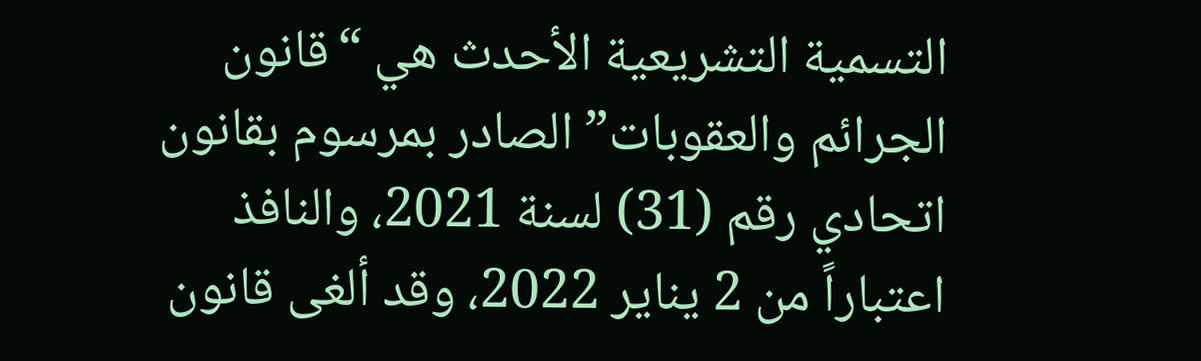التسمية التشريعية الأحدث هي “قانون الجرائم والعقوبات” الصادر بمرسوم بقانون اتحادي رقم (31) لسنة 2021، والنافذ اعتباراً من 2 يناير 2022، وقد ألغى قانون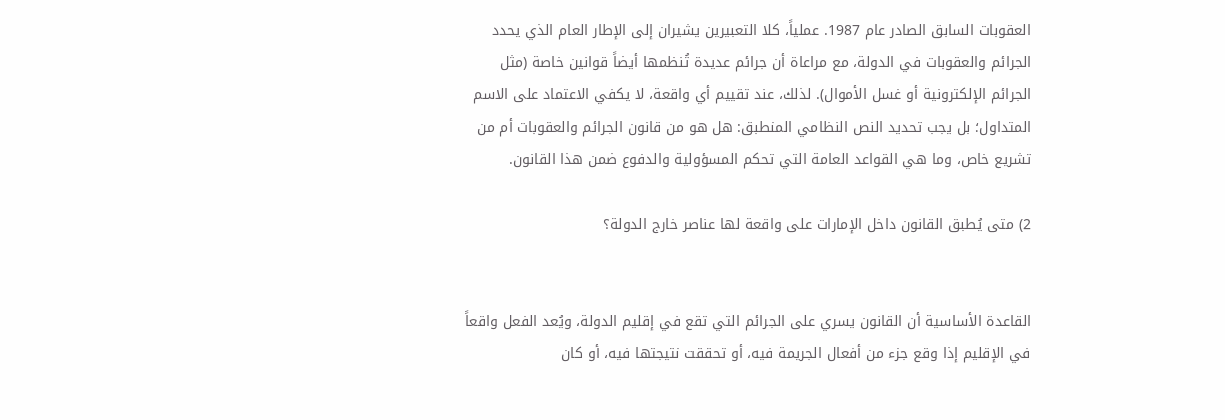العقوبات السابق الصادر عام 1987. عملياً، كلا التعبيرين يشيران إلى الإطار العام الذي يحدد الجرائم والعقوبات في الدولة، مع مراعاة أن جرائم عديدة تُنظمها أيضاً قوانين خاصة (مثل الجرائم الإلكترونية أو غسل الأموال). لذلك، عند تقييم أي واقعة، لا يكفي الاعتماد على الاسم المتداول؛ بل يجب تحديد النص النظامي المنطبق: هل هو من قانون الجرائم والعقوبات أم من تشريع خاص، وما هي القواعد العامة التي تحكم المسؤولية والدفوع ضمن هذا القانون.

2) متى يُطبق القانون داخل الإمارات على واقعة لها عناصر خارج الدولة؟


القاعدة الأساسية أن القانون يسري على الجرائم التي تقع في إقليم الدولة، ويُعد الفعل واقعاً في الإقليم إذا وقع جزء من أفعال الجريمة فيه، أو تحققت نتيجتها فيه، أو كان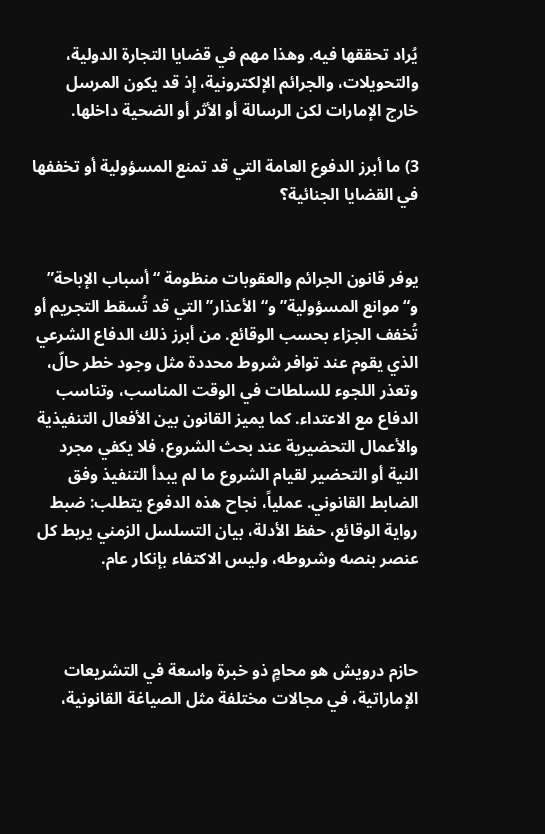يُراد تحققها فيه. وهذا مهم في قضايا التجارة الدولية، والتحويلات، والجرائم الإلكترونية، إذ قد يكون المرسل خارج الإمارات لكن الرسالة أو الأثر أو الضحية داخلها.

3) ما أبرز الدفوع العامة التي قد تمنع المسؤولية أو تخففها في القضايا الجنائية؟


يوفر قانون الجرائم والعقوبات منظومة “أسباب الإباحة” و“موانع المسؤولية” و“الأعذار” التي قد تُسقط التجريم أو تُخفف الجزاء بحسب الوقائع. من أبرز ذلك الدفاع الشرعي الذي يقوم عند توافر شروط محددة مثل وجود خطر حالّ، وتعذر اللجوء للسلطات في الوقت المناسب، وتناسب الدفاع مع الاعتداء. كما يميز القانون بين الأفعال التنفيذية والأعمال التحضيرية عند بحث الشروع، فلا يكفي مجرد النية أو التحضير لقيام الشروع ما لم يبدأ التنفيذ وفق الضابط القانوني. عملياً، نجاح هذه الدفوع يتطلب: ضبط رواية الوقائع، حفظ الأدلة، بيان التسلسل الزمني يربط كل عنصر بنصه وشروطه، وليس الاكتفاء بإنكار عام.



حازم درويش هو محامٍ ذو خبرة واسعة في التشريعات الإماراتية، في مجالات مختلفة مثل الصياغة القانونية،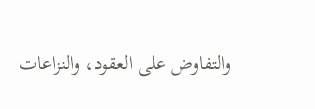والتفاوض على العقود، والنزاعات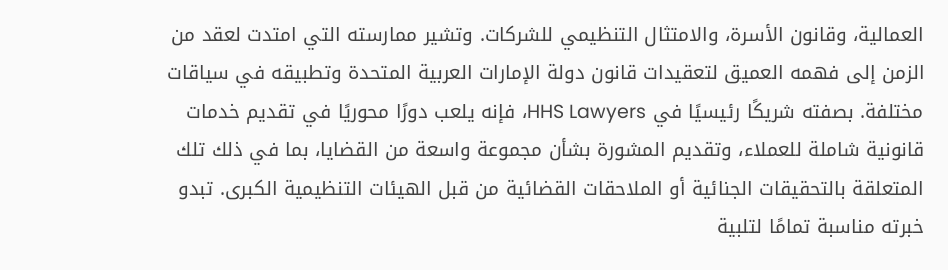العمالية، وقانون الأسرة، والامتثال التنظيمي للشركات. وتشير ممارسته التي امتدت لعقد من الزمن إلى فهمه العميق لتعقيدات قانون دولة الإمارات العربية المتحدة وتطبيقه في سياقات مختلفة. بصفته شريكًا رئيسيًا في HHS Lawyers، فإنه يلعب دورًا محوريًا في تقديم خدمات قانونية شاملة للعملاء، وتقديم المشورة بشأن مجموعة واسعة من القضايا، بما في ذلك تلك المتعلقة بالتحقيقات الجنائية أو الملاحقات القضائية من قبل الهيئات التنظيمية الكبرى. تبدو خبرته مناسبة تمامًا لتلبية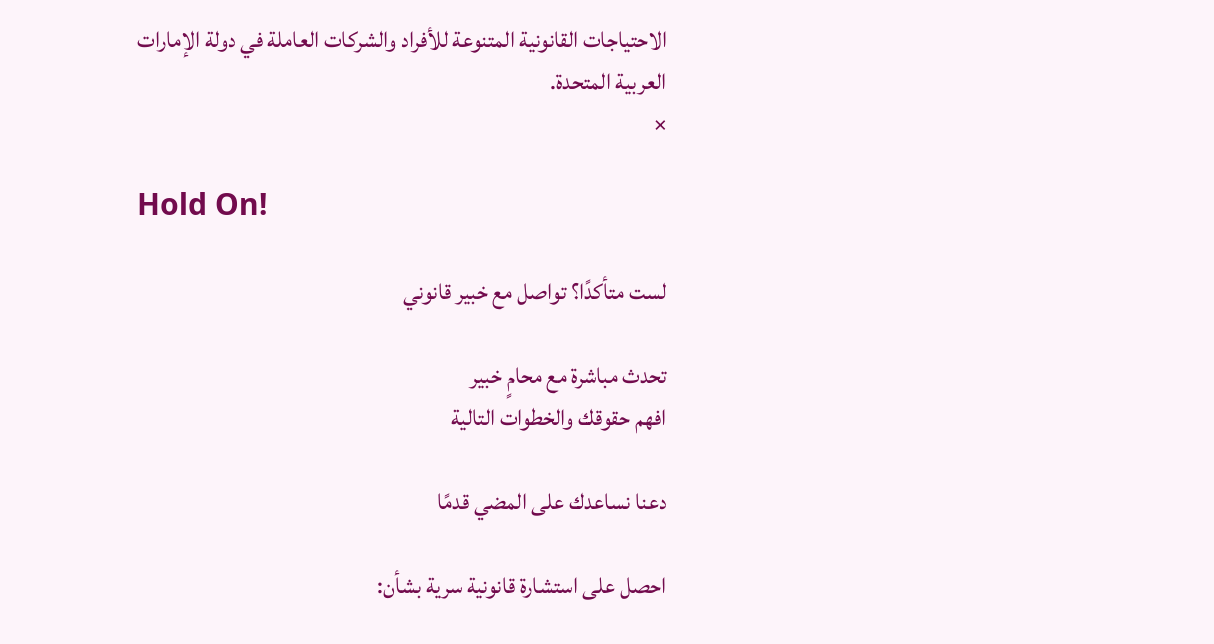الاحتياجات القانونية المتنوعة للأفراد والشركات العاملة في دولة الإمارات العربية المتحدة.
×

Hold On!

لست متأكدًا؟ تواصل مع خبير قانوني

تحدث مباشرة مع محامٍ خبير
افهم حقوقك والخطوات التالية

دعنا نساعدك على المضي قدمًا

احصل على استشارة قانونية سرية بشأن: